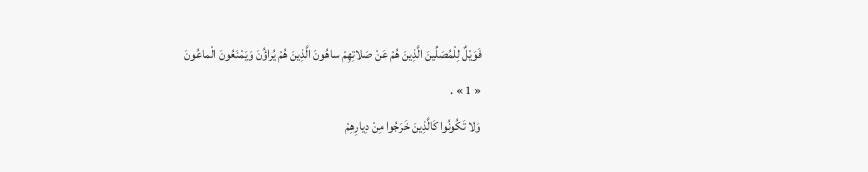فَوَيْلٌ لِلْمُصَلِّينَ الَّذِينَ هُمْ عَنْ صَلاتِهِمْ ساهُونَ الَّذِينَ هُمْ يُراؤُنَ وَيَمْنَعُونَ الْماعُونَ
« 1 » .
وَلا تَكُونُوا كَالَّذِينَ خَرَجُوا مِنْ دِيارِهِمْ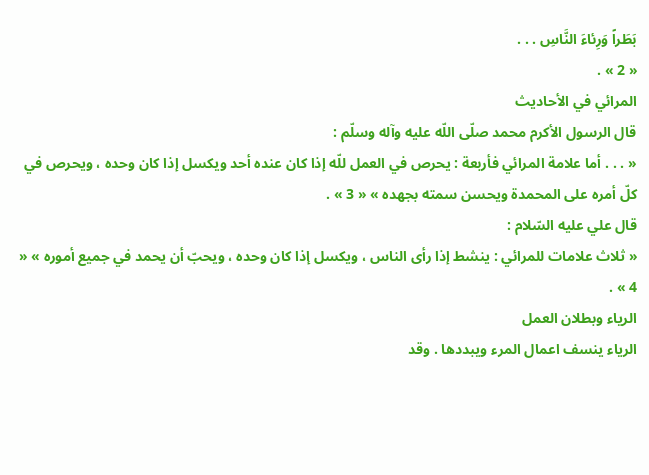بَطَراً وَرِئاءَ النَّاسِ . . .
« 2 » .
المرائي في الأحاديث
قال الرسول الأكرم محمد صلّى اللّه عليه وآله وسلّم :
« . . . أما علامة المرائي فأربعة : يحرص في العمل للّه إذا كان عنده أحد ويكسل إذا كان وحده ، ويحرص في كلّ أمره على المحمدة ويحسن سمته بجهده » « 3 » .
قال علي عليه السّلام :
« ثلاث علامات للمرائي : ينشط إذا رأى الناس ، ويكسل إذا كان وحده ، ويحبّ أن يحمد في جميع أموره » « 4 » .
الرياء وبطلان العمل
الرياء ينسف اعمال المرء ويبددها . وقد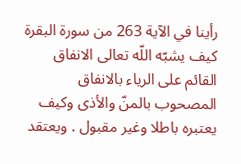رأينا في الآية 263 من سورة البقرة كيف يشبّه اللّه تعالى الانفاق القائم على الرياء بالانفاق المصحوب بالمنّ والأذى وكيف يعتبره باطلا وغير مقبول . ويعتقد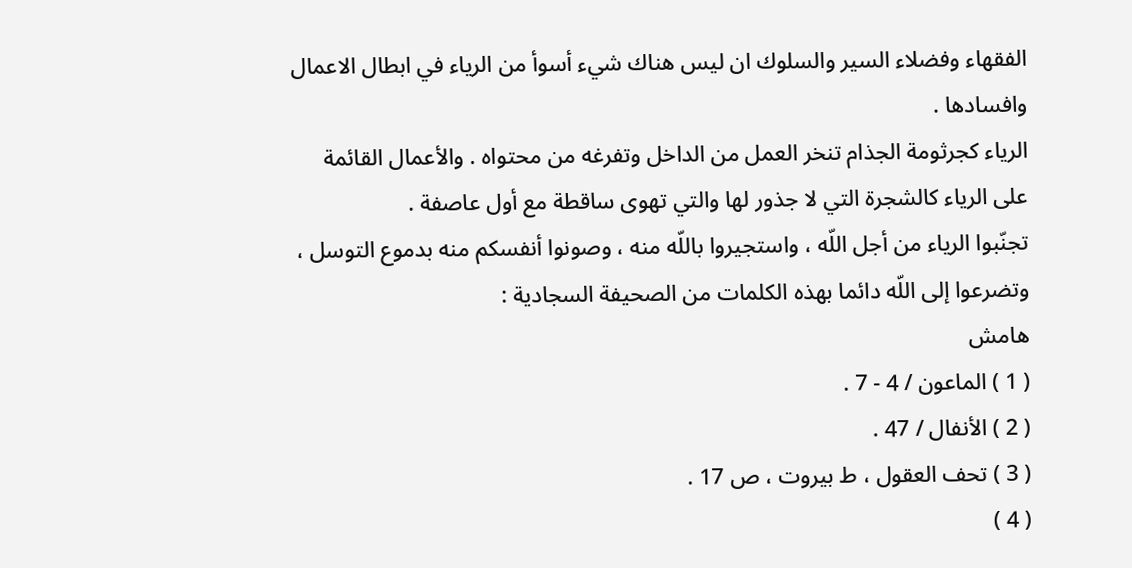الفقهاء وفضلاء السير والسلوك ان ليس هناك شيء أسوأ من الرياء في ابطال الاعمال وافسادها .
الرياء كجرثومة الجذام تنخر العمل من الداخل وتفرغه من محتواه . والأعمال القائمة على الرياء كالشجرة التي لا جذور لها والتي تهوى ساقطة مع أول عاصفة .
تجنّبوا الرياء من أجل اللّه ، واستجيروا باللّه منه ، وصونوا أنفسكم منه بدموع التوسل ، وتضرعوا إلى اللّه دائما بهذه الكلمات من الصحيفة السجادية :
هامش
( 1 ) الماعون / 4 - 7 .
( 2 ) الأنفال / 47 .
( 3 ) تحف العقول ، ط بيروت ، ص 17 .
( 4 )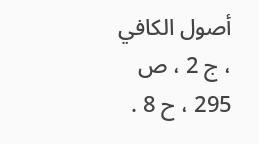أصول الكافي ، ج 2 ، ص 295 ، ح 8 .